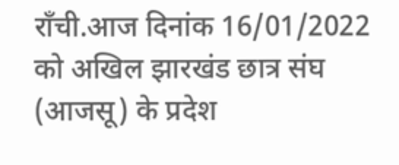राँची.आज दिनांक 16/01/2022 को अखिल झारखंड छात्र संघ (आजसू) के प्रदेश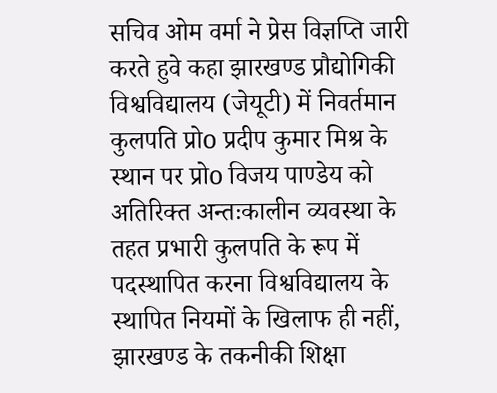सचिव ओम वर्मा ने प्रेस विज्ञप्ति जारी करते हुवे कहा झारखण्ड प्रौद्योगिकी विश्वविद्यालय (जेयूटी) में निवर्तमान कुलपति प्रोo प्रदीप कुमार मिश्र के स्थान पर प्रोo विजय पाण्डेय को अतिरिक्त अन्तःकालीन व्यवस्था के तहत प्रभारी कुलपति के रूप में पदस्थापित करना विश्वविद्यालय के स्थापित नियमों के खिलाफ ही नहीं, झारखण्ड के तकनीकी शिक्षा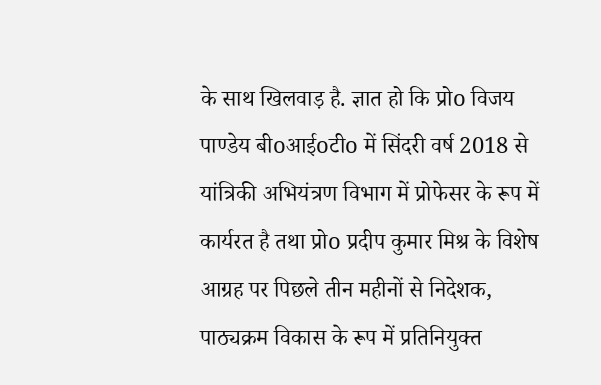के साथ खिलवाड़ है. ज्ञात हो कि प्रोo विजय पाण्डेय बीoआईoटीo में सिंदरी वर्ष 2018 से यांत्रिकी अभियंत्रण विभाग में प्रोफेसर के रूप में कार्यरत है तथा प्रोo प्रदीप कुमार मिश्र के विशेष आग्रह पर पिछले तीन महीनों से निदेशक, पाठ्यक्रम विकास के रूप में प्रतिनियुक्त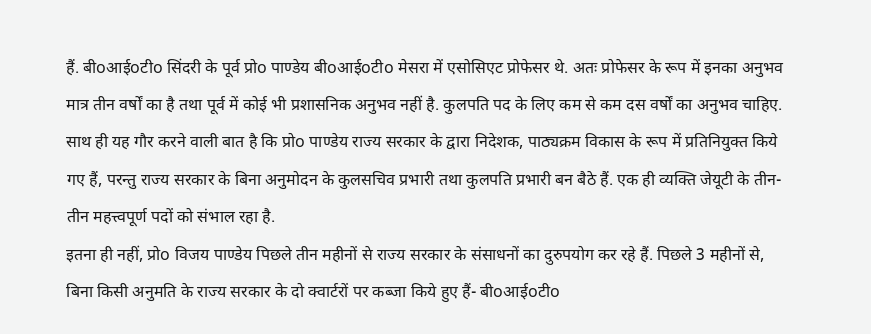हैं. बीoआईoटीo सिंदरी के पूर्व प्रोo पाण्डेय बीoआईoटीo मेसरा में एसोसिएट प्रोफेसर थे. अतः प्रोफेसर के रूप में इनका अनुभव मात्र तीन वर्षों का है तथा पूर्व में कोई भी प्रशासनिक अनुभव नहीं है. कुलपति पद के लिए कम से कम दस वर्षों का अनुभव चाहिए. साथ ही यह गौर करने वाली बात है कि प्रोo पाण्डेय राज्य सरकार के द्वारा निदेशक, पाठ्यक्रम विकास के रूप में प्रतिनियुक्त किये गए हैं, परन्तु राज्य सरकार के बिना अनुमोदन के कुलसचिव प्रभारी तथा कुलपति प्रभारी बन बैठे हैं. एक ही व्यक्ति जेयूटी के तीन-तीन महत्त्वपूर्ण पदों को संभाल रहा है.
इतना ही नहीं, प्रोo विजय पाण्डेय पिछले तीन महीनों से राज्य सरकार के संसाधनों का दुरुपयोग कर रहे हैं. पिछले 3 महीनों से, बिना किसी अनुमति के राज्य सरकार के दो क्वार्टरों पर कब्जा किये हुए हैं- बीoआईoटीo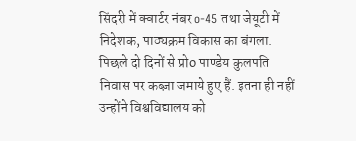सिंदरी में क्वार्टर नंबर o-45 तथा जेयूटी में निदेशक, पाठ्यक्रम विकास का बंगला. पिछले दो दिनों से प्रोo पाण्डेय कुलपति निवास पर कब्ज़ा जमाये हुए हैं. इतना ही नहीं उन्होंने विश्वविद्यालय को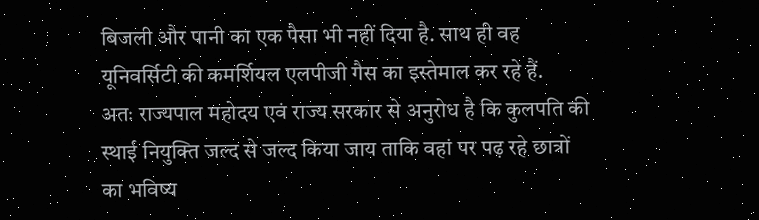बिजली और पानी का एक पैसा भी नहीं दिया है. साथ ही वह यूनिवर्सिटी की कमर्शियल एलपीजी गैस का इस्तेमाल कर रहे हैं.
अतः राज्यपाल महोदय एवं राज्य सरकार से अनुरोध है कि कुलपति की स्थाई नियुक्ति जल्द से जल्द किया जाय ताकि वहां पर पढ़ रहे छात्रों का भविष्य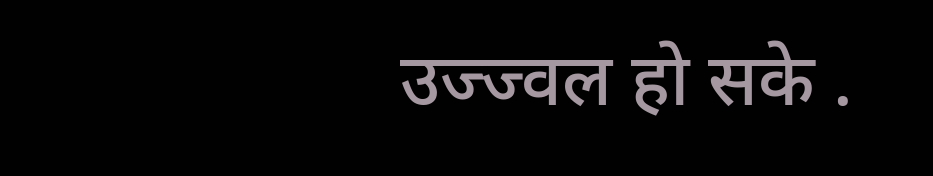उज्ज्वल हो सके .